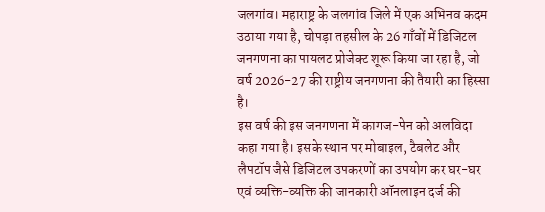जलगांव। महाराष्ट्र के जलगांव जिले में एक अभिनव कदम उठाया गया है, चोपड़ा तहसील के 26 गाँवों में डिजिटल जनगणना का पायलट प्रोजेक्ट शूरू किया जा रहा है, जो वर्ष 2026-27 की राष्ट्रीय जनगणना की तैयारी का हिस्सा है।
इस वर्ष की इस जनगणना में कागज-पेन को अलविदा कहा गया है। इसके स्थान पर मोबाइल, टैबलेट और लैपटॉप जैसे डिजिटल उपकरणों का उपयोग कर घर-घर एवं व्यक्ति-व्यक्ति की जानकारी ऑनलाइन दर्ज की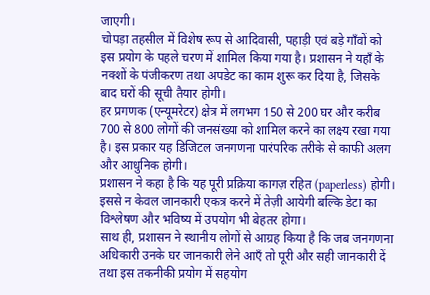जाएगी।
चोपड़ा तहसील में विशेष रूप से आदिवासी, पहाड़ी एवं बड़े गाँवों को इस प्रयोग के पहले चरण में शामिल किया गया है। प्रशासन ने यहाँ के नक्शों के पंजीकरण तथा अपडेट का काम शुरू कर दिया है, जिसके बाद घरों की सूची तैयार होगी।
हर प्रगणक (एन्यूमरेटर) क्षेत्र में लगभग 150 से 200 घर और करीब 700 से 800 लोगों की जनसंख्या को शामिल करने का लक्ष्य रखा गया है। इस प्रकार यह डिजिटल जनगणना पारंपरिक तरीके से काफी अलग और आधुनिक होगी।
प्रशासन ने कहा है कि यह पूरी प्रक्रिया कागज़ रहित (paperless) होगी। इससे न केवल जानकारी एकत्र करने में तेज़ी आयेगी बल्कि डेटा का विश्लेषण और भविष्य में उपयोग भी बेहतर होगा।
साथ ही, प्रशासन ने स्थानीय लोगों से आग्रह किया है कि जब जनगणना अधिकारी उनके घर जानकारी लेने आएँ तो पूरी और सही जानकारी दें तथा इस तकनीकी प्रयोग में सहयोग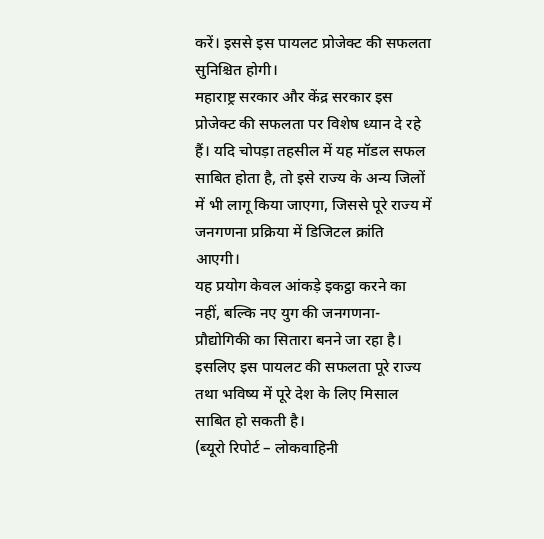करें। इससे इस पायलट प्रोजेक्ट की सफलता सुनिश्चित होगी।
महाराष्ट्र सरकार और केंद्र सरकार इस प्रोजेक्ट की सफलता पर विशेष ध्यान दे रहे हैं। यदि चोपड़ा तहसील में यह मॉडल सफल साबित होता है, तो इसे राज्य के अन्य जिलों में भी लागू किया जाएगा, जिससे पूरे राज्य में जनगणना प्रक्रिया में डिजिटल क्रांति आएगी।
यह प्रयोग केवल आंकड़े इकट्ठा करने का नहीं, बल्कि नए युग की जनगणना-प्रौद्योगिकी का सितारा बनने जा रहा है। इसलिए इस पायलट की सफलता पूरे राज्य तथा भविष्य में पूरे देश के लिए मिसाल साबित हो सकती है।
(ब्यूरो रिपोर्ट – लोकवाहिनी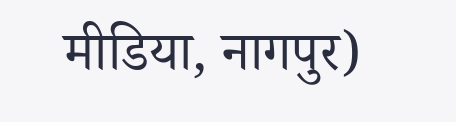मीडिया, नागपुर)